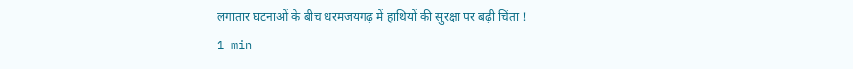लगातार घटनाओं के बीच धरमजयगढ़ में हाथियों की सुरक्षा पर बढ़ी चिंता !
1 min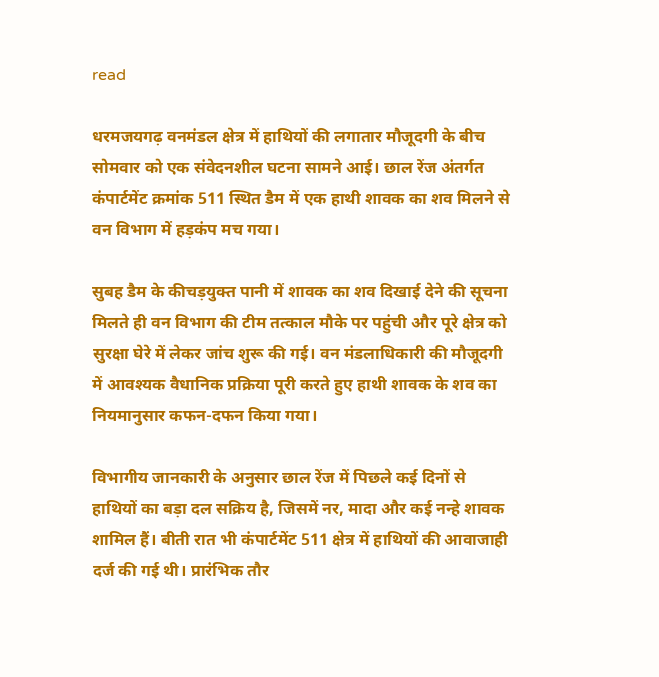read

धरमजयगढ़ वनमंडल क्षेत्र में हाथियों की लगातार मौजूदगी के बीच सोमवार को एक संवेदनशील घटना सामने आई। छाल रेंज अंतर्गत कंपार्टमेंट क्रमांक 511 स्थित डैम में एक हाथी शावक का शव मिलने से वन विभाग में हड़कंप मच गया।

सुबह डैम के कीचड़युक्त पानी में शावक का शव दिखाई देने की सूचना मिलते ही वन विभाग की टीम तत्काल मौके पर पहुंची और पूरे क्षेत्र को सुरक्षा घेरे में लेकर जांच शुरू की गई। वन मंडलाधिकारी की मौजूदगी में आवश्यक वैधानिक प्रक्रिया पूरी करते हुए हाथी शावक के शव का नियमानुसार कफन-दफन किया गया।

विभागीय जानकारी के अनुसार छाल रेंज में पिछले कई दिनों से हाथियों का बड़ा दल सक्रिय है, जिसमें नर, मादा और कई नन्हे शावक शामिल हैं। बीती रात भी कंपार्टमेंट 511 क्षेत्र में हाथियों की आवाजाही दर्ज की गई थी। प्रारंभिक तौर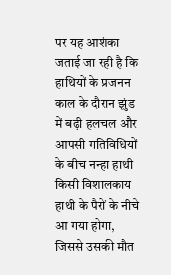पर यह आशंका जताई जा रही है कि हाथियों के प्रजनन काल के दौरान झुंड में बढ़ी हलचल और आपसी गतिविधियों के बीच नन्हा हाथी किसी विशालकाय हाथी के पैरों के नीचे आ गया होगा, जिससे उसकी मौत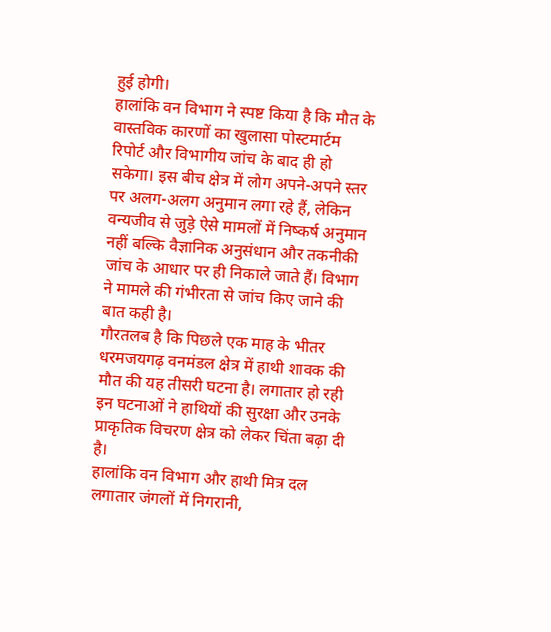हुई होगी।
हालांकि वन विभाग ने स्पष्ट किया है कि मौत के वास्तविक कारणों का खुलासा पोस्टमार्टम रिपोर्ट और विभागीय जांच के बाद ही हो सकेगा। इस बीच क्षेत्र में लोग अपने-अपने स्तर पर अलग-अलग अनुमान लगा रहे हैं, लेकिन वन्यजीव से जुड़े ऐसे मामलों में निष्कर्ष अनुमान नहीं बल्कि वैज्ञानिक अनुसंधान और तकनीकी जांच के आधार पर ही निकाले जाते हैं। विभाग ने मामले की गंभीरता से जांच किए जाने की बात कही है।
गौरतलब है कि पिछले एक माह के भीतर धरमजयगढ़ वनमंडल क्षेत्र में हाथी शावक की मौत की यह तीसरी घटना है। लगातार हो रही इन घटनाओं ने हाथियों की सुरक्षा और उनके प्राकृतिक विचरण क्षेत्र को लेकर चिंता बढ़ा दी है।
हालांकि वन विभाग और हाथी मित्र दल लगातार जंगलों में निगरानी,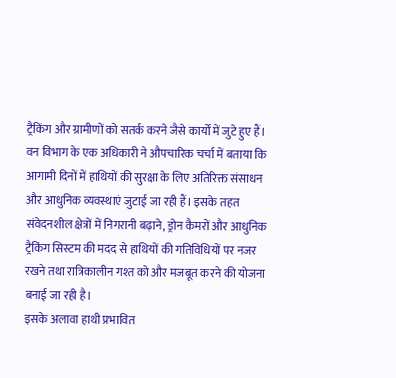ट्रैकिंग और ग्रामीणों को सतर्क करने जैसे कार्यों में जुटे हुए हैं।
वन विभाग के एक अधिकारी ने औपचारिक चर्चा में बताया कि आगामी दिनों में हाथियों की सुरक्षा के लिए अतिरिक्त संसाधन और आधुनिक व्यवस्थाएं जुटाई जा रही हैं। इसके तहत संवेदनशील क्षेत्रों में निगरानी बढ़ाने, ड्रोन कैमरों और आधुनिक ट्रैकिंग सिस्टम की मदद से हाथियों की गतिविधियों पर नजर रखने तथा रात्रिकालीन गश्त को और मजबूत करने की योजना बनाई जा रही है।
इसके अलावा हाथी प्रभावित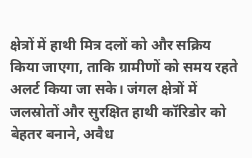क्षेत्रों में हाथी मित्र दलों को और सक्रिय किया जाएगा, ताकि ग्रामीणों को समय रहते अलर्ट किया जा सके। जंगल क्षेत्रों में जलस्रोतों और सुरक्षित हाथी कॉरिडोर को बेहतर बनाने, अवैध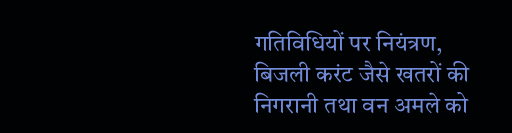गतिविधियों पर नियंत्रण, बिजली करंट जैसे खतरों की निगरानी तथा वन अमले को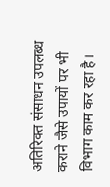अतिरिक्त संसाधन उपलब्ध कराने जैसे उपायों पर भी विभाग काम कर रहा है।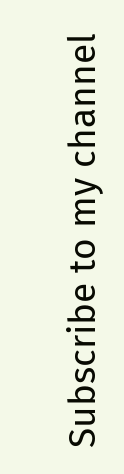Subscribe to my channel